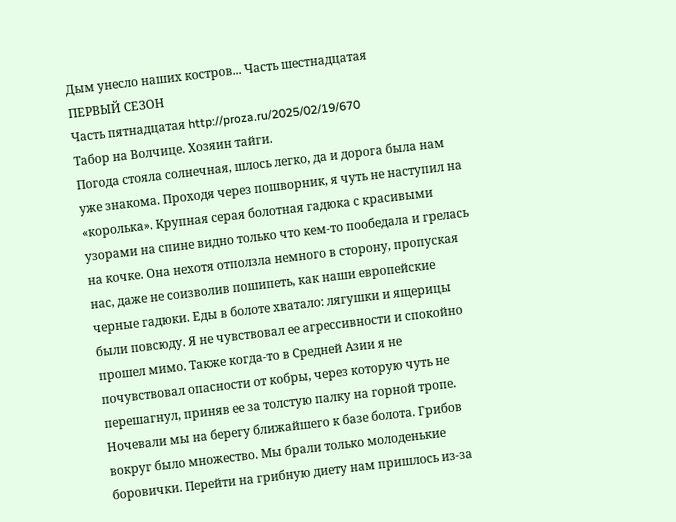Дым унесло наших костров... Часть шестнадцатая
ПЕРВЫЙ СЕЗОН
Часть пятнадцатая http://proza.ru/2025/02/19/670
Табор на Волчице. Хозяин тайги.
Погода стояла солнечная, шлось легко, да и дорога была нам уже знакома. Проходя через пошворник, я чуть не наступил на «королька». Крупная серая болотная гадюка с красивыми узорами на спине видно только что кем-то пообедала и грелась на кочке. Она нехотя отползла немного в сторону, пропуская нас, даже не соизволив пошипеть, как наши европейские черные гадюки. Еды в болоте хватало: лягушки и ящерицы были повсюду. Я не чувствовал ее агрессивности и спокойно прошел мимо. Также когда-то в Средней Азии я не почувствовал опасности от кобры, через которую чуть не перешагнул, приняв ее за толстую палку на горной тропе.
Ночевали мы на берегу ближайшего к базе болота. Грибов вокруг было множество. Мы брали только молоденькие боровички. Перейти на грибную диету нам пришлось из-за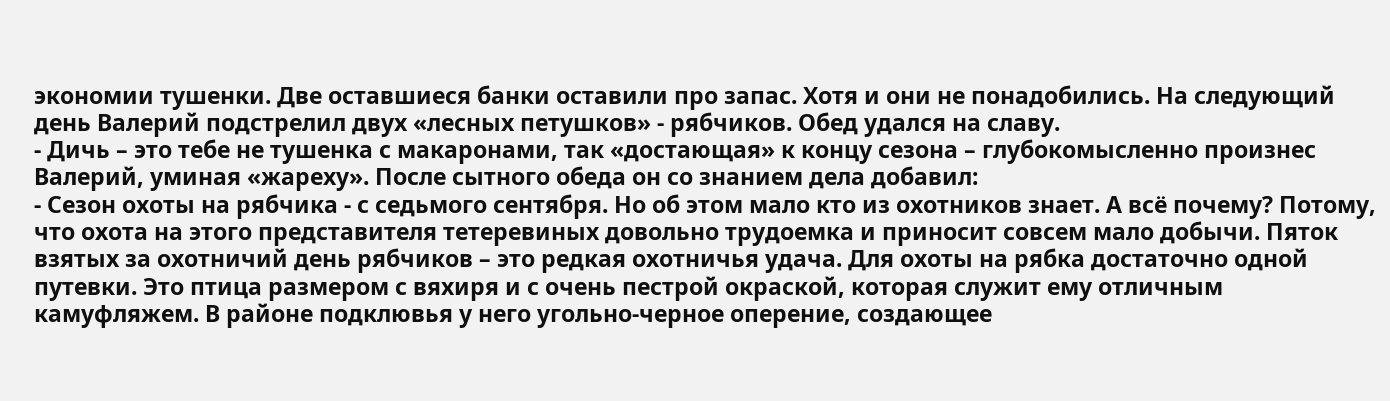экономии тушенки. Две оставшиеся банки оставили про запас. Хотя и они не понадобились. На следующий день Валерий подстрелил двух «лесных петушков» - рябчиков. Обед удался на славу.
- Дичь – это тебе не тушенка с макаронами, так «достающая» к концу сезона – глубокомысленно произнес Валерий, уминая «жареху». После сытного обеда он со знанием дела добавил:
- Сезон охоты на рябчика - с седьмого сентября. Но об этом мало кто из охотников знает. А всё почему? Потому, что охота на этого представителя тетеревиных довольно трудоемка и приносит совсем мало добычи. Пяток взятых за охотничий день рябчиков – это редкая охотничья удача. Для охоты на рябка достаточно одной путевки. Это птица размером с вяхиря и с очень пестрой окраской, которая служит ему отличным камуфляжем. В районе подклювья у него угольно-черное оперение, создающее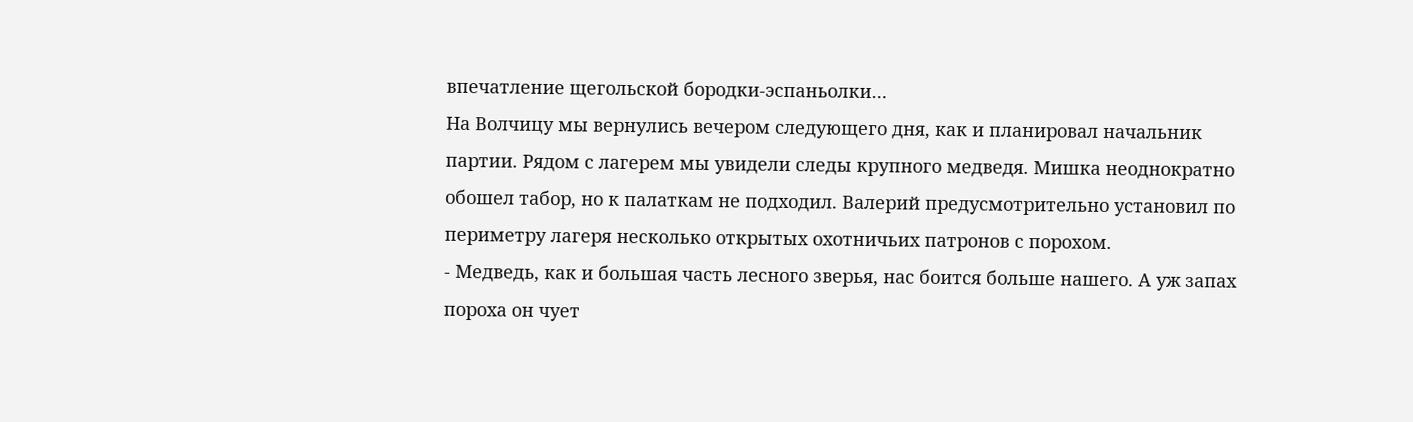впечатление щегольской бородки-эспаньолки…
На Волчицу мы вернулись вечером следующего дня, как и планировал начальник партии. Рядом с лагерем мы увидели следы крупного медведя. Мишка неоднократно обошел табор, но к палаткам не подходил. Валерий предусмотрительно установил по периметру лагеря несколько открытых охотничьих патронов с порохом.
- Медведь, как и большая часть лесного зверья, нас боится больше нашего. А уж запах пороха он чует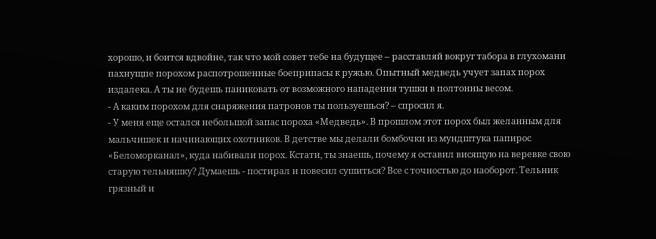хорошо, и боится вдвойне, так что мой совет тебе на будущее – расставляй вокруг табора в глухомани пахнущпе порохом распотрошенные боеприпасы к ружью. Опытный медведь учует запах порох издалека. А ты не будешь паниковать от возможного нападения тушки в полтонны весом.
- А каким порохом для снаряжения патронов ты пользуешься? – спросил я.
- У меня еще остался небольшой запас пороха «Медведь». В прошлом этот порох был желанным для мальчишек и начинающих охотников. В детстве мы делали бомбочки из мундштука папирос «Беломорканал», куда набивали порох. Кстати, ты знаешь, почему я оставил висящую на веревке свою старую тельняшку? Думаешь - постирал и повесил сушиться? Все с точностью до наоборот. Тельник грязный и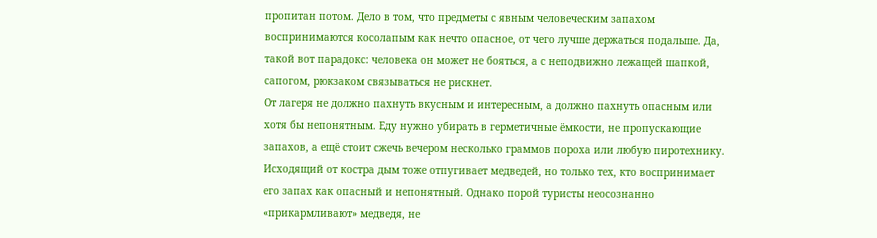пропитан потом. Дело в том, что предметы с явным человеческим запахом воспринимаются косолапым как нечто опасное, от чего лучше держаться подальше. Да, такой вот парадокс: человека он может не бояться, а с неподвижно лежащей шапкой, сапогом, рюкзаком связываться не рискнет.
От лагеря не должно пахнуть вкусным и интересным, а должно пахнуть опасным или хотя бы непонятным. Еду нужно убирать в герметичные ёмкости, не пропускающие запахов, а ещё стоит сжечь вечером несколько граммов пороха или любую пиротехнику. Исходящий от костра дым тоже отпугивает медведей, но только тех, кто воспринимает его запах как опасный и непонятный. Однако порой туристы неосознанно «прикармливают» медведя, не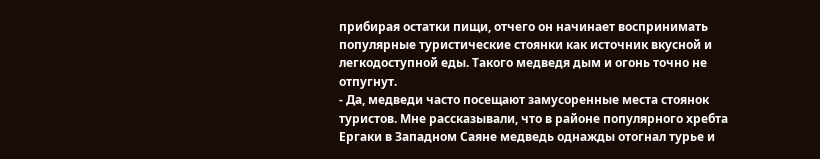прибирая остатки пищи, отчего он начинает воспринимать популярные туристические стоянки как источник вкусной и легкодоступной еды. Такого медведя дым и огонь точно не отпугнут.
- Да, медведи часто посещают замусоренные места стоянок туристов. Мне рассказывали, что в районе популярного хребта Ергаки в Западном Саяне медведь однажды отогнал турье и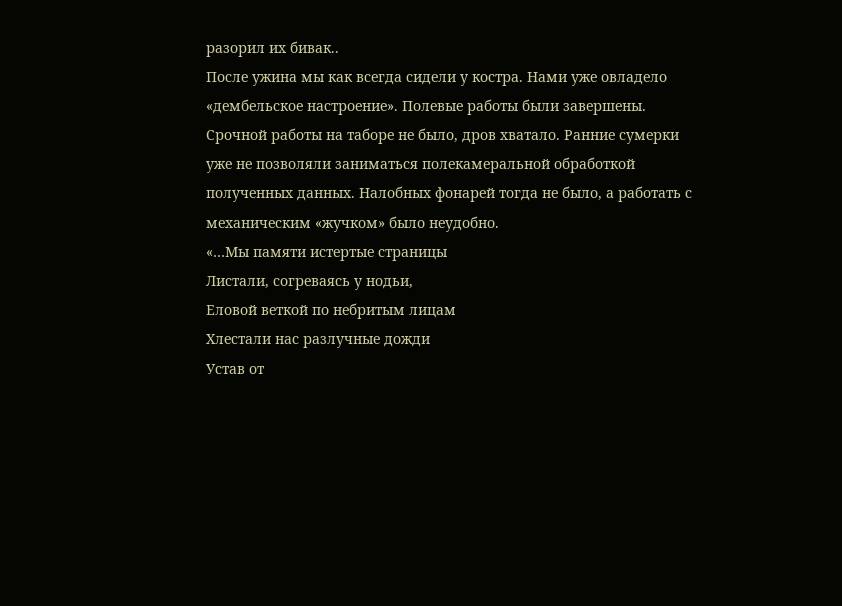разорил их бивак..
После ужина мы как всегда сидели у костра. Нами уже овладело «дембельское настроение». Полевые работы были завершены. Срочной работы на таборе не было, дров хватало. Ранние сумерки уже не позволяли заниматься полекамеральной обработкой полученных данных. Налобных фонарей тогда не было, а работать с механическим «жучком» было неудобно.
«…Мы памяти истертые страницы
Листали, согреваясь у нодьи,
Еловой веткой по небритым лицам
Хлестали нас разлучные дожди
Устав от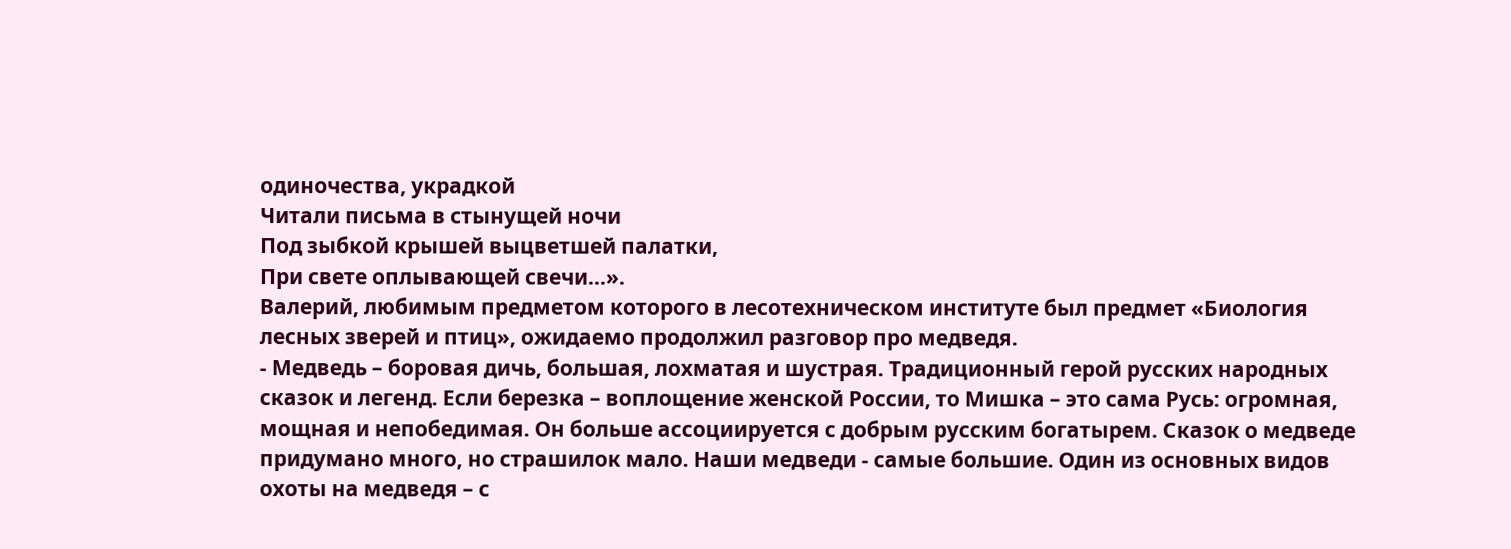одиночества, украдкой
Читали письма в стынущей ночи
Под зыбкой крышей выцветшей палатки,
При свете оплывающей свечи…».
Валерий, любимым предметом которого в лесотехническом институте был предмет «Биология лесных зверей и птиц», ожидаемо продолжил разговор про медведя.
- Медведь – боровая дичь, большая, лохматая и шустрая. Традиционный герой русских народных сказок и легенд. Если березка – воплощение женской России, то Мишка – это сама Русь: огромная, мощная и непобедимая. Он больше ассоциируется с добрым русским богатырем. Сказок о медведе придумано много, но страшилок мало. Наши медведи - самые большие. Один из основных видов охоты на медведя – с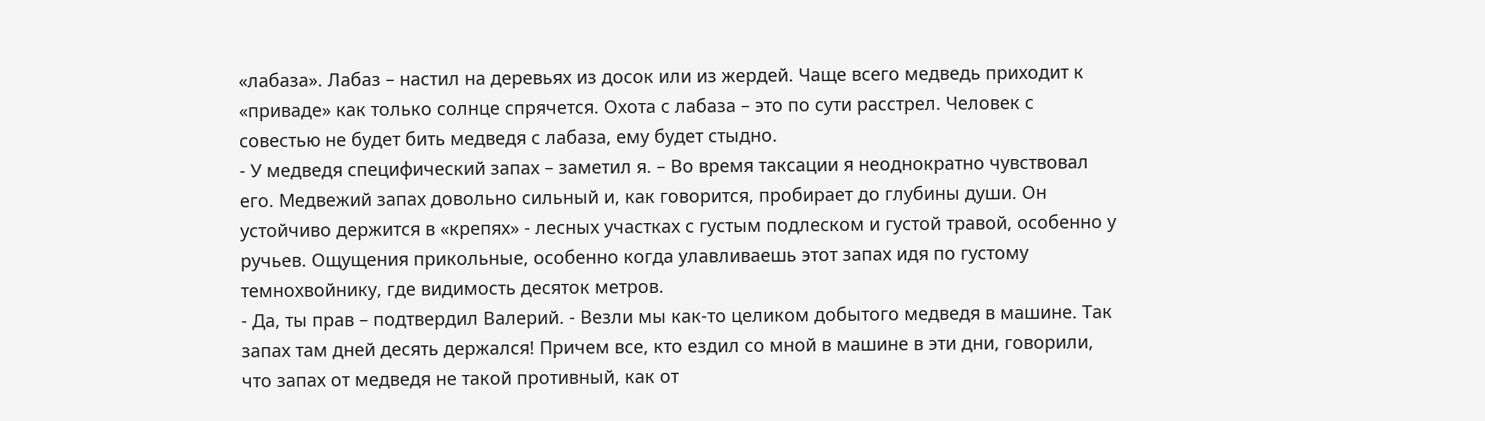«лабаза». Лабаз – настил на деревьях из досок или из жердей. Чаще всего медведь приходит к «приваде» как только солнце спрячется. Охота с лабаза – это по сути расстрел. Человек с совестью не будет бить медведя с лабаза, ему будет стыдно.
- У медведя специфический запах – заметил я. – Во время таксации я неоднократно чувствовал его. Медвежий запах довольно сильный и, как говорится, пробирает до глубины души. Он устойчиво держится в «крепях» - лесных участках с густым подлеском и густой травой, особенно у ручьев. Ощущения прикольные, особенно когда улавливаешь этот запах идя по густому темнохвойнику, где видимость десяток метров.
- Да, ты прав – подтвердил Валерий. - Везли мы как-то целиком добытого медведя в машине. Так запах там дней десять держался! Причем все, кто ездил со мной в машине в эти дни, говорили, что запах от медведя не такой противный, как от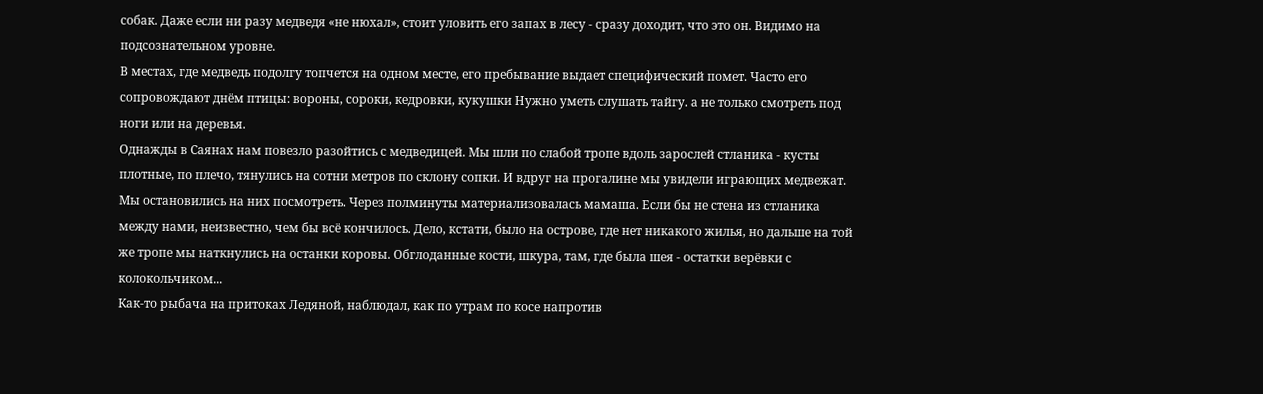собак. Даже если ни разу медведя «не нюхал», стоит уловить его запах в лесу - сразу доходит, что это он. Видимо на подсознательном уровне.
В местах, где медведь подолгу топчется на одном месте, его пребывание выдает специфический помет. Часто его сопровождают днём птицы: вороны, сороки, кедровки, кукушки Нужно уметь слушать тайгу. а не только смотреть под ноги или на деревья.
Однажды в Саянах нам повезло разойтись с медведицей. Мы шли по слабой тропе вдоль зарослей стланика - кусты плотные, по плечо, тянулись на сотни метров по склону сопки. И вдруг на прогалине мы увидели играющих медвежат. Мы остановились на них посмотреть. Через полминуты материализовалась мамаша. Если бы не стена из стланика между нами, неизвестно, чем бы всё кончилось. Дело, кстати, было на острове, где нет никакого жилья, но дальше на той же тропе мы наткнулись на останки коровы. Обглоданные кости, шкура, там, где была шея - остатки верёвки с колокольчиком...
Как-то рыбача на притоках Ледяной, наблюдал, как по утрам по косе напротив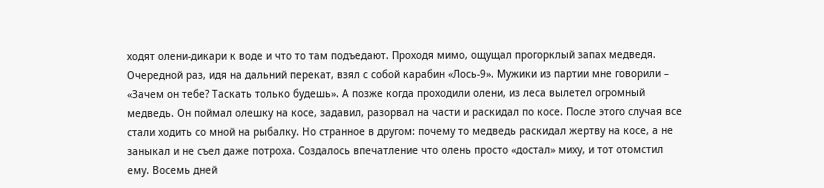ходят олени-дикари к воде и что то там подъедают. Проходя мимо, ощущал прогорклый запах медведя. Очередной раз, идя на дальний перекат, взял с собой карабин «Лось-9». Мужики из партии мне говорили – «Зачем он тебе? Таскать только будешь». А позже когда проходили олени, из леса вылетел огромный медведь. Он поймал олешку на косе, задавил, разорвал на части и раскидал по косе. После этого случая все стали ходить со мной на рыбалку. Но странное в другом: почему то медведь раскидал жертву на косе, а не заныкал и не съел даже потроха. Создалось впечатление что олень просто «достал» миху, и тот отомстил ему. Восемь дней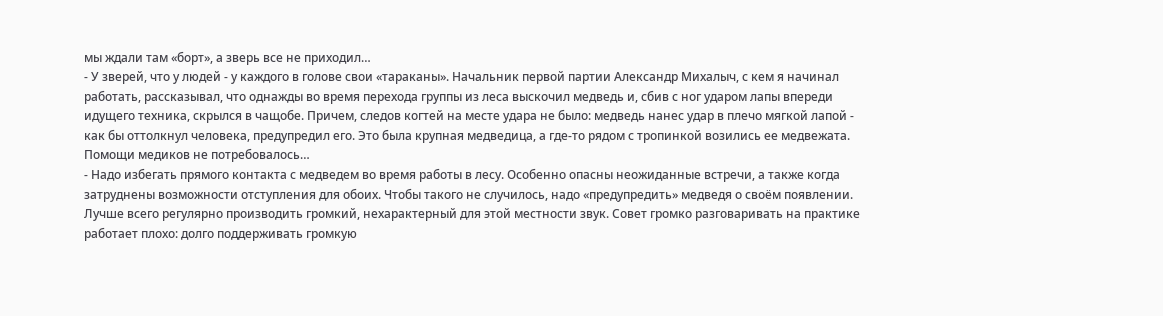мы ждали там «борт», а зверь все не приходил…
- У зверей, что у людей - у каждого в голове свои «тараканы». Начальник первой партии Александр Михалыч, с кем я начинал работать, рассказывал, что однажды во время перехода группы из леса выскочил медведь и, сбив с ног ударом лапы впереди идущего техника, скрылся в чащобе. Причем, следов когтей на месте удара не было: медведь нанес удар в плечо мягкой лапой - как бы оттолкнул человека, предупредил его. Это была крупная медведица, а где-то рядом с тропинкой возились ее медвежата. Помощи медиков не потребовалось…
- Надо избегать прямого контакта с медведем во время работы в лесу. Особенно опасны неожиданные встречи, а также когда затруднены возможности отступления для обоих. Чтобы такого не случилось, надо «предупредить» медведя о своём появлении. Лучше всего регулярно производить громкий, нехарактерный для этой местности звук. Совет громко разговаривать на практике работает плохо: долго поддерживать громкую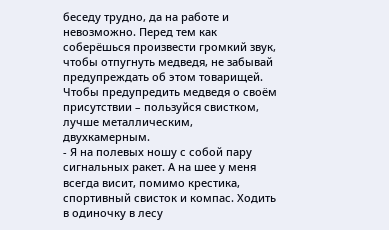беседу трудно, да на работе и невозможно. Перед тем как соберёшься произвести громкий звук, чтобы отпугнуть медведя, не забывай предупреждать об этом товарищей. Чтобы предупредить медведя о своём присутствии – пользуйся свистком, лучше металлическим, двухкамерным.
- Я на полевых ношу с собой пару сигнальных ракет. А на шее у меня всегда висит, помимо крестика, спортивный свисток и компас. Ходить в одиночку в лесу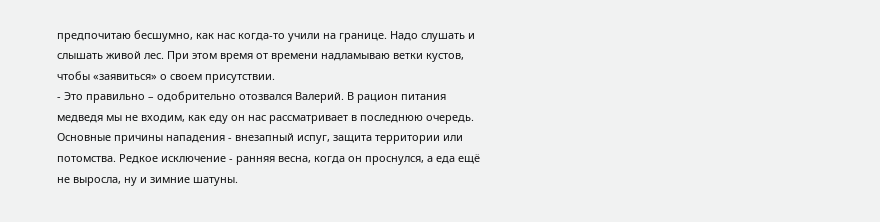предпочитаю бесшумно, как нас когда-то учили на границе. Надо слушать и слышать живой лес. При этом время от времени надламываю ветки кустов, чтобы «заявиться» о своем присутствии.
- Это правильно – одобрительно отозвался Валерий. В рацион питания медведя мы не входим, как еду он нас рассматривает в последнюю очередь. Основные причины нападения - внезапный испуг, защита территории или потомства. Редкое исключение - ранняя весна, когда он проснулся, а еда ещё не выросла, ну и зимние шатуны.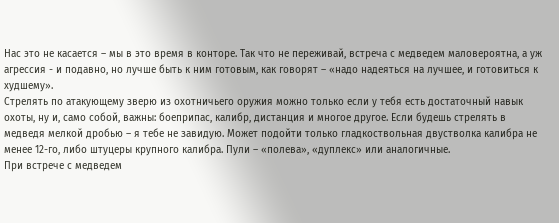Нас это не касается – мы в это время в конторе. Так что не переживай, встреча с медведем маловероятна, а уж агрессия - и подавно, но лучше быть к ним готовым, как говорят – «надо надеяться на лучшее, и готовиться к худшему».
Стрелять по атакующему зверю из охотничьего оружия можно только если у тебя есть достаточный навык охоты, ну и, само собой, важны: боеприпас, калибр, дистанция и многое другое. Если будешь стрелять в медведя мелкой дробью – я тебе не завидую. Может подойти только гладкоствольная двустволка калибра не менее 12-го, либо штуцеры крупного калибра. Пули – «полева», «дуплекс» или аналогичные.
При встрече с медведем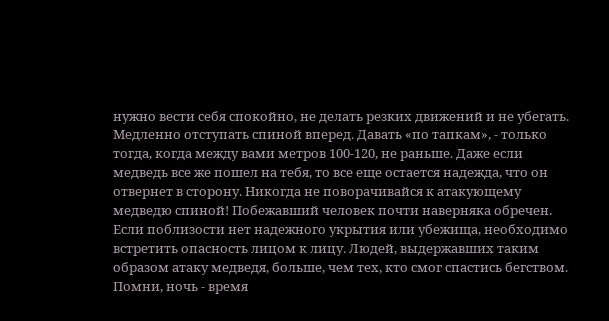нужно вести себя спокойно, не делать резких движений и не убегать. Медленно отступать спиной вперед. Давать «по тапкам», - только тогда, когда между вами метров 100-120, не раньше. Даже если медведь все же пошел на тебя, то все еще остается надежда, что он отвернет в сторону. Никогда не поворачивайся к атакующему медведю спиной! Побежавший человек почти наверняка обречен. Если поблизости нет надежного укрытия или убежища, необходимо встретить опасность лицом к лицу. Людей, выдержавших таким образом атаку медведя, больше, чем тех, кто смог спастись бегством.
Помни, ночь - время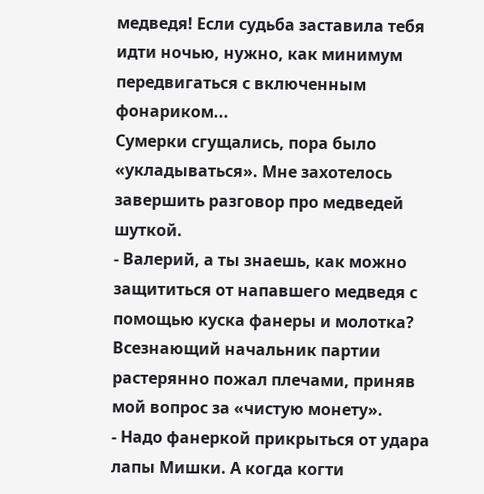медведя! Если судьба заставила тебя идти ночью, нужно, как минимум передвигаться с включенным фонариком...
Сумерки сгущались, пора было «укладываться». Мне захотелось завершить разговор про медведей шуткой.
- Валерий, а ты знаешь, как можно защититься от напавшего медведя с помощью куска фанеры и молотка? Всезнающий начальник партии растерянно пожал плечами, приняв мой вопрос за «чистую монету».
- Надо фанеркой прикрыться от удара лапы Мишки. А когда когти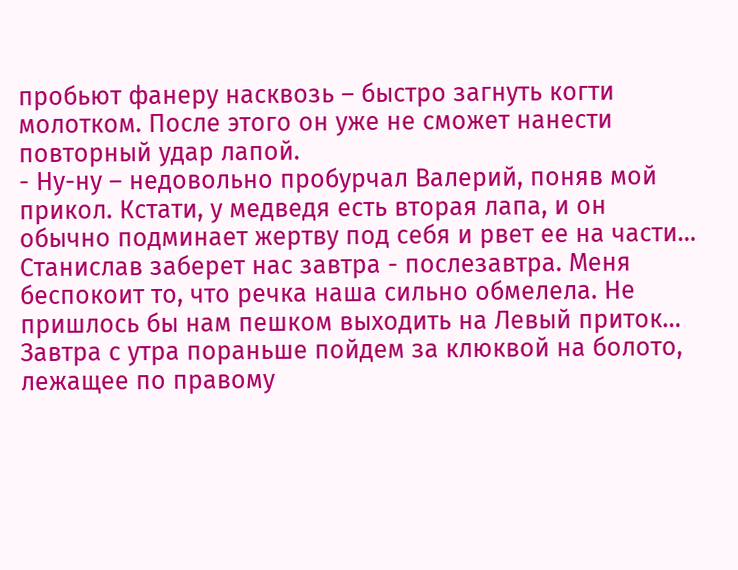пробьют фанеру насквозь – быстро загнуть когти молотком. После этого он уже не сможет нанести повторный удар лапой.
- Ну-ну – недовольно пробурчал Валерий, поняв мой прикол. Кстати, у медведя есть вторая лапа, и он обычно подминает жертву под себя и рвет ее на части… Станислав заберет нас завтра - послезавтра. Меня беспокоит то, что речка наша сильно обмелела. Не пришлось бы нам пешком выходить на Левый приток… Завтра с утра пораньше пойдем за клюквой на болото, лежащее по правому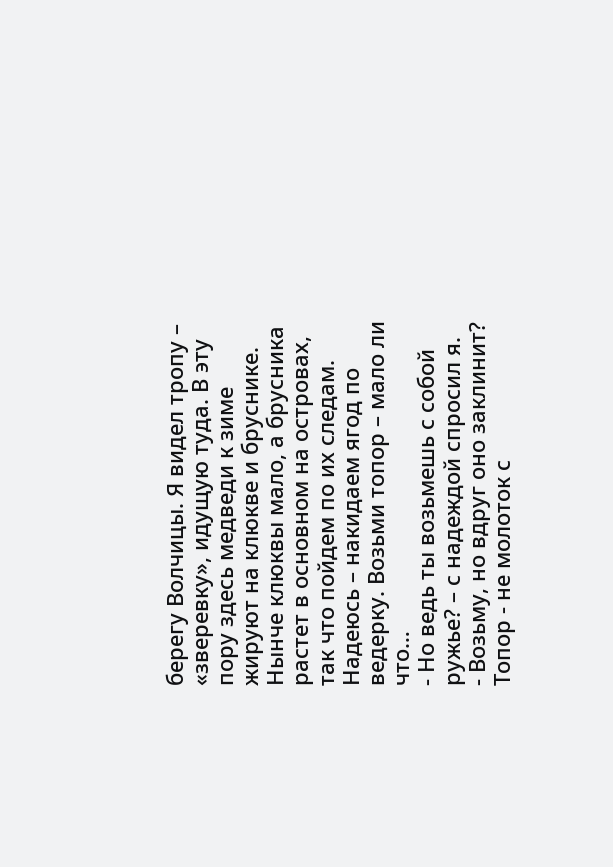берегу Волчицы. Я видел тропу – «зверевку», идущую туда. В эту пору здесь медведи к зиме жируют на клюкве и бруснике. Нынче клюквы мало, а брусника растет в основном на островах, так что пойдем по их следам. Надеюсь – накидаем ягод по ведерку. Возьми топор – мало ли что…
- Но ведь ты возьмешь с собой ружье? – с надеждой спросил я.
- Возьму, но вдруг оно заклинит? Топор - не молоток с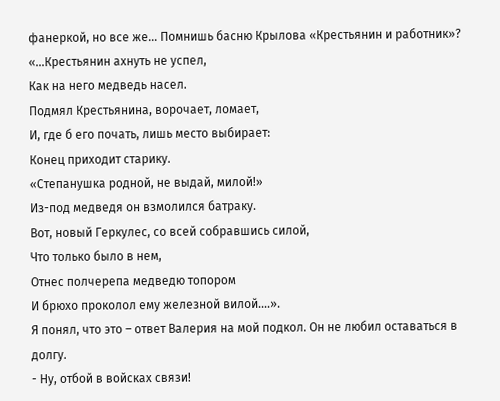фанеркой, но все же… Помнишь басню Крылова «Крестьянин и работник»?
«…Крестьянин ахнуть не успел,
Как на него медведь насел.
Подмял Крестьянина, ворочает, ломает,
И, где б его почать, лишь место выбирает:
Конец приходит старику.
«Степанушка родной, не выдай, милой!»
Из-под медведя он взмолился батраку.
Вот, новый Геркулес, со всей собравшись силой,
Что только было в нем,
Отнес полчерепа медведю топором
И брюхо проколол ему железной вилой.…».
Я понял, что это – ответ Валерия на мой подкол. Он не любил оставаться в долгу.
- Ну, отбой в войсках связи!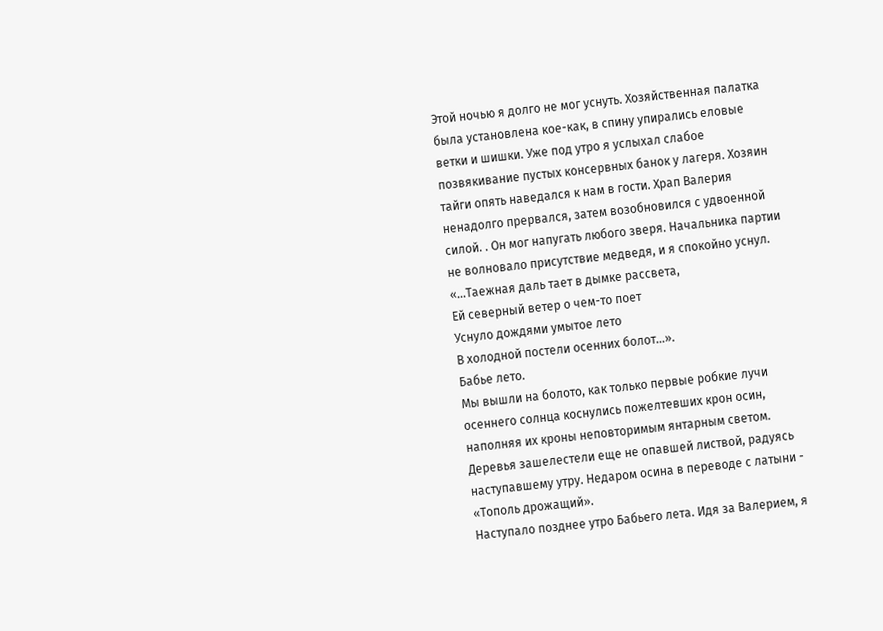Этой ночью я долго не мог уснуть. Хозяйственная палатка была установлена кое-как, в спину упирались еловые ветки и шишки. Уже под утро я услыхал слабое позвякивание пустых консервных банок у лагеря. Хозяин тайги опять наведался к нам в гости. Храп Валерия ненадолго прервался, затем возобновился с удвоенной силой. . Он мог напугать любого зверя. Начальника партии не волновало присутствие медведя, и я спокойно уснул.
«…Таежная даль тает в дымке рассвета,
Ей северный ветер о чем-то поет
Уснуло дождями умытое лето
В холодной постели осенних болот…».
Бабье лето.
Мы вышли на болото, как только первые робкие лучи осеннего солнца коснулись пожелтевших крон осин, наполняя их кроны неповторимым янтарным светом. Деревья зашелестели еще не опавшей листвой, радуясь наступавшему утру. Недаром осина в переводе с латыни - «Тополь дрожащий».
Наступало позднее утро Бабьего лета. Идя за Валерием, я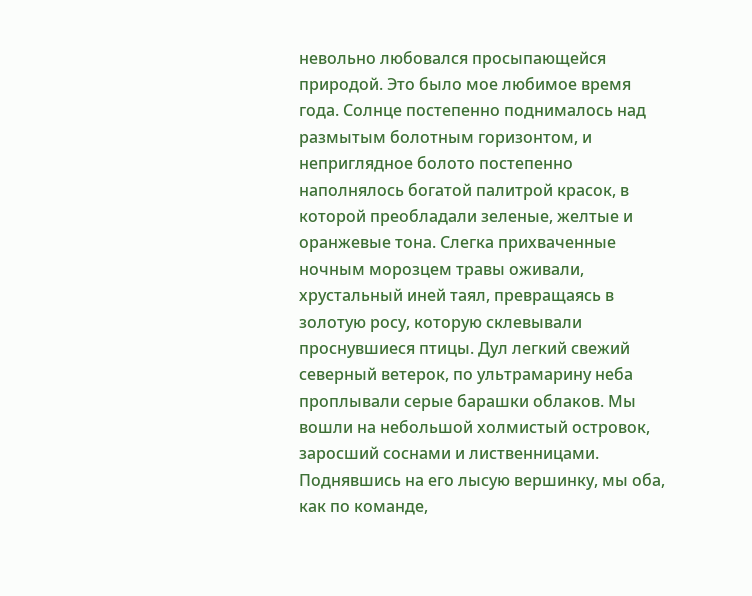невольно любовался просыпающейся природой. Это было мое любимое время года. Солнце постепенно поднималось над размытым болотным горизонтом, и неприглядное болото постепенно наполнялось богатой палитрой красок, в которой преобладали зеленые, желтые и оранжевые тона. Слегка прихваченные ночным морозцем травы оживали, хрустальный иней таял, превращаясь в золотую росу, которую склевывали проснувшиеся птицы. Дул легкий свежий северный ветерок, по ультрамарину неба проплывали серые барашки облаков. Мы вошли на небольшой холмистый островок, заросший соснами и лиственницами. Поднявшись на его лысую вершинку, мы оба, как по команде,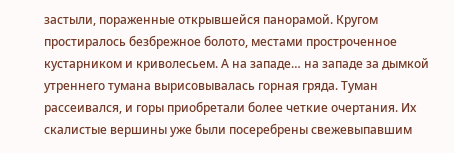застыли, пораженные открывшейся панорамой. Кругом простиралось безбрежное болото, местами простроченное кустарником и криволесьем. А на западе… на западе за дымкой утреннего тумана вырисовывалась горная гряда. Туман рассеивался, и горы приобретали более четкие очертания. Их скалистые вершины уже были посеребрены свежевыпавшим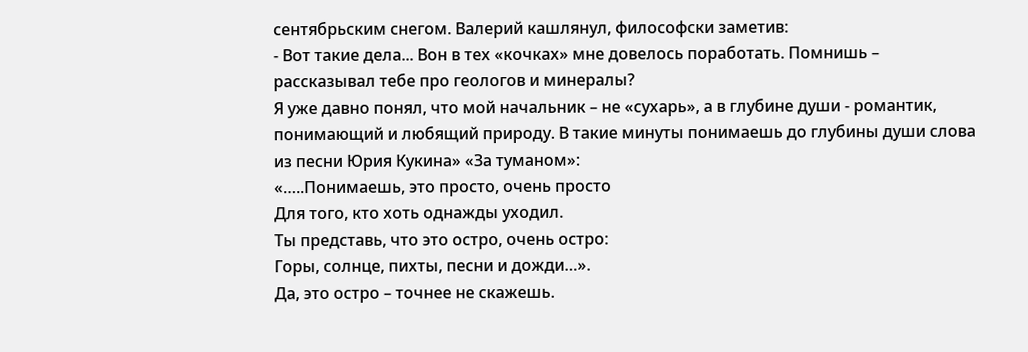сентябрьским снегом. Валерий кашлянул, философски заметив:
- Вот такие дела... Вон в тех «кочках» мне довелось поработать. Помнишь – рассказывал тебе про геологов и минералы?
Я уже давно понял, что мой начальник – не «сухарь», а в глубине души - романтик, понимающий и любящий природу. В такие минуты понимаешь до глубины души слова из песни Юрия Кукина» «За туманом»:
«…..Понимаешь, это просто, очень просто
Для того, кто хоть однажды уходил.
Ты представь, что это остро, очень остро:
Горы, солнце, пихты, песни и дожди…».
Да, это остро – точнее не скажешь.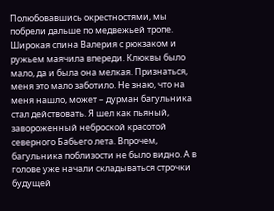Полюбовавшись окрестностями, мы побрели дальше по медвежьей тропе. Широкая спина Валерия с рюкзаком и ружьем маячила впереди. Клюквы было мало, да и была она мелкая. Признаться, меня это мало заботило. Не знаю, что на меня нашло, может – дурман багульника стал действовать. Я шел как пьяный, завороженный неброской красотой северного Бабьего лета. Впрочем, багульника поблизости не было видно. А в голове уже начали складываться строчки будущей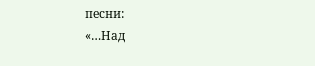песни:
«…Над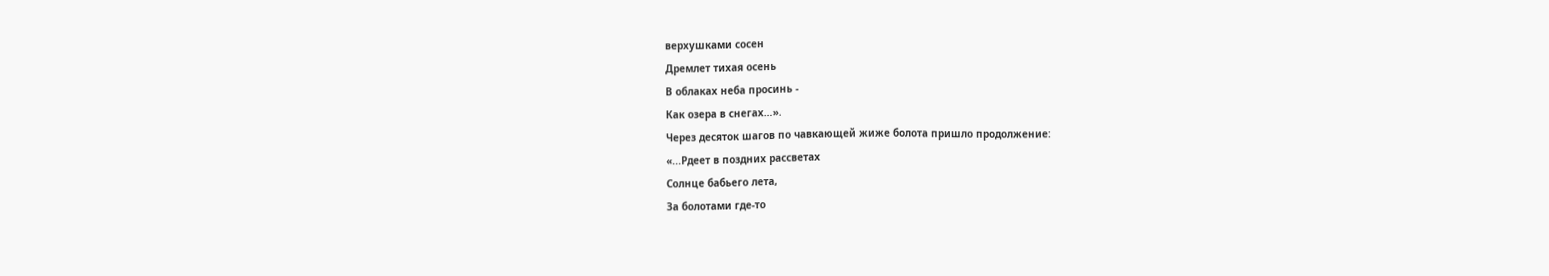верхушками сосен
Дремлет тихая осень
В облаках неба просинь -
Как озера в снегах…».
Через десяток шагов по чавкающей жиже болота пришло продолжение:
«...Рдеет в поздних рассветах
Солнце бабьего лета,
За болотами где-то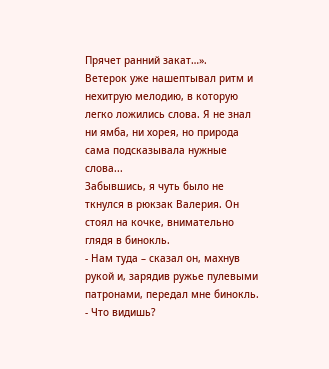Прячет ранний закат…».
Ветерок уже нашептывал ритм и нехитрую мелодию, в которую легко ложились слова. Я не знал ни ямба, ни хорея, но природа сама подсказывала нужные слова...
Забывшись, я чуть было не ткнулся в рюкзак Валерия. Он стоял на кочке, внимательно глядя в бинокль.
- Нам туда – сказал он, махнув рукой и, зарядив ружье пулевыми патронами, передал мне бинокль.
- Что видишь?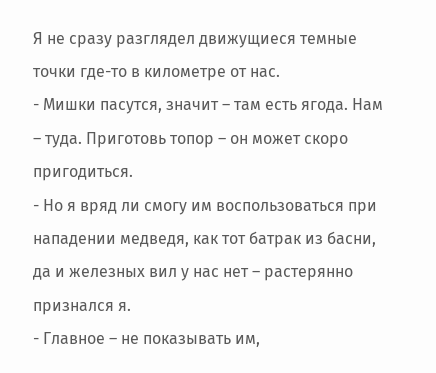Я не сразу разглядел движущиеся темные точки где-то в километре от нас.
- Мишки пасутся, значит – там есть ягода. Нам – туда. Приготовь топор – он может скоро пригодиться.
- Но я вряд ли смогу им воспользоваться при нападении медведя, как тот батрак из басни, да и железных вил у нас нет – растерянно признался я.
- Главное – не показывать им,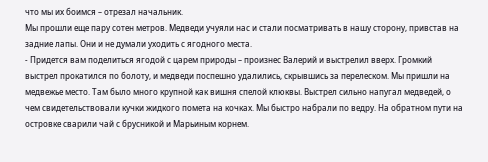что мы их боимся – отрезал начальник.
Мы прошли еще пару сотен метров. Медведи учуяли нас и стали посматривать в нашу сторону, привстав на задние лапы. Они и не думали уходить с ягодного места.
- Придется вам поделиться ягодой с царем природы – произнес Валерий и выстрелил вверх. Громкий выстрел прокатился по болоту, и медведи поспешно удалились, скрывшись за перелеском. Мы пришли на медвежье место. Там было много крупной как вишня спелой клюквы. Выстрел сильно напугал медведей, о чем свидетельствовали кучки жидкого помета на кочках. Мы быстро набрали по ведру. На обратном пути на островке сварили чай с брусникой и Марьиным корнем.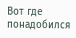Вот где понадобился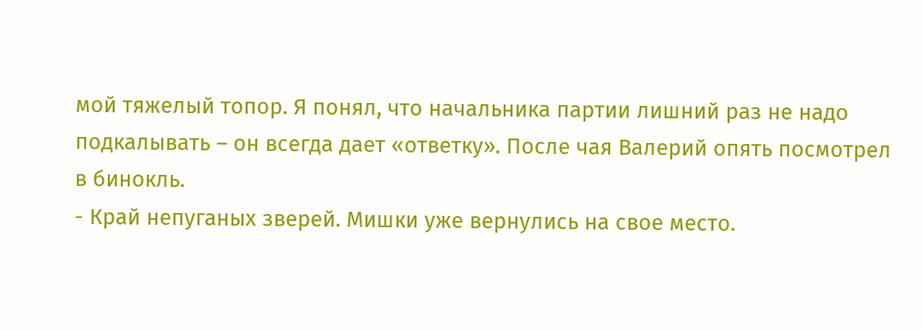мой тяжелый топор. Я понял, что начальника партии лишний раз не надо подкалывать – он всегда дает «ответку». После чая Валерий опять посмотрел в бинокль.
- Край непуганых зверей. Мишки уже вернулись на свое место.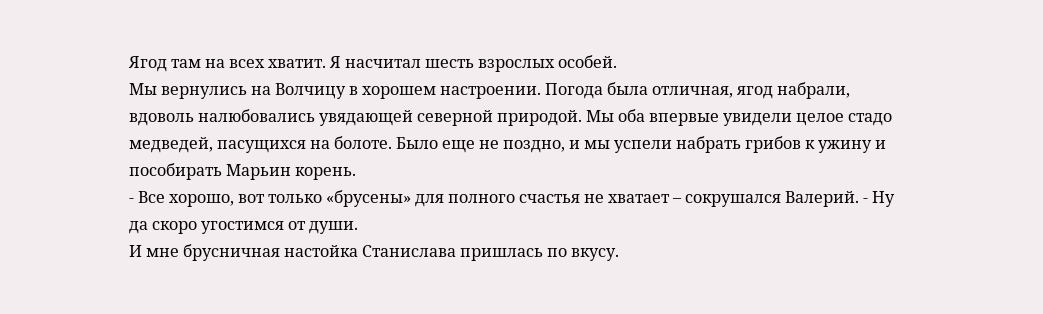Ягод там на всех хватит. Я насчитал шесть взрослых особей.
Мы вернулись на Волчицу в хорошем настроении. Погода была отличная, ягод набрали, вдоволь налюбовались увядающей северной природой. Мы оба впервые увидели целое стадо медведей, пасущихся на болоте. Было еще не поздно, и мы успели набрать грибов к ужину и пособирать Марьин корень.
- Все хорошо, вот только «брусены» для полного счастья не хватает – сокрушался Валерий. - Ну да скоро угостимся от души.
И мне брусничная настойка Станислава пришлась по вкусу.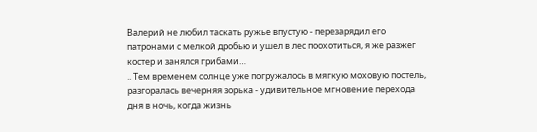Валерий не любил таскать ружье впустую - перезарядил его патронами с мелкой дробью и ушел в лес поохотиться, я же разжег костер и занялся грибами…
.. Тем временем солнце уже погружалось в мягкую моховую постель, разгоралась вечерняя зорька - удивительное мгновение перехода дня в ночь, когда жизнь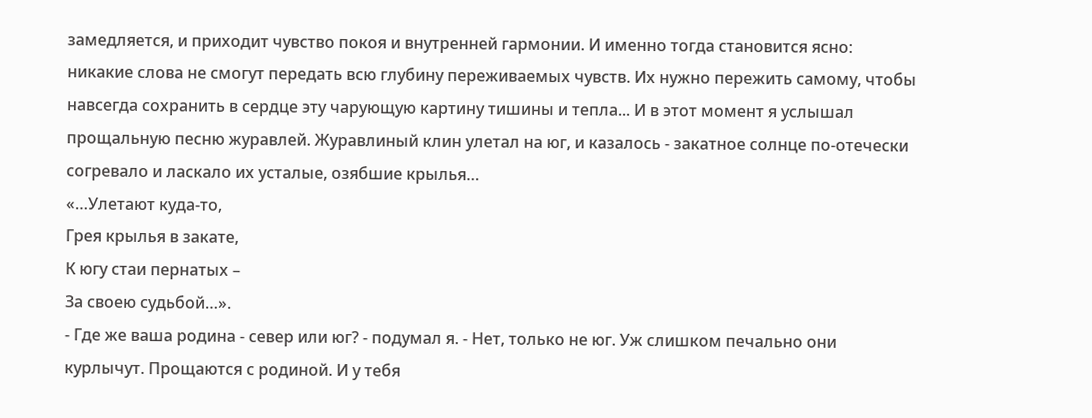замедляется, и приходит чувство покоя и внутренней гармонии. И именно тогда становится ясно: никакие слова не смогут передать всю глубину переживаемых чувств. Их нужно пережить самому, чтобы навсегда сохранить в сердце эту чарующую картину тишины и тепла... И в этот момент я услышал прощальную песню журавлей. Журавлиный клин улетал на юг, и казалось - закатное солнце по-отечески согревало и ласкало их усталые, озябшие крылья…
«…Улетают куда-то,
Грея крылья в закате,
К югу стаи пернатых –
За своею судьбой…».
- Где же ваша родина - север или юг? - подумал я. - Нет, только не юг. Уж слишком печально они курлычут. Прощаются с родиной. И у тебя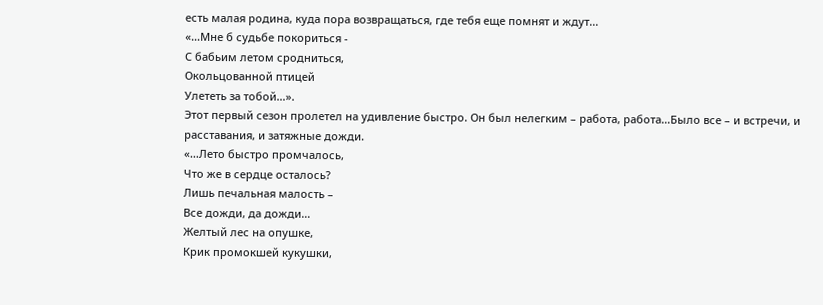есть малая родина, куда пора возвращаться, где тебя еще помнят и ждут...
«…Мне б судьбе покориться -
С бабьим летом сродниться,
Окольцованной птицей
Улететь за тобой…».
Этот первый сезон пролетел на удивление быстро. Он был нелегким – работа, работа…Было все – и встречи, и расставания, и затяжные дожди.
«…Лето быстро промчалось,
Что же в сердце осталось?
Лишь печальная малость –
Все дожди, да дожди…
Желтый лес на опушке,
Крик промокшей кукушки,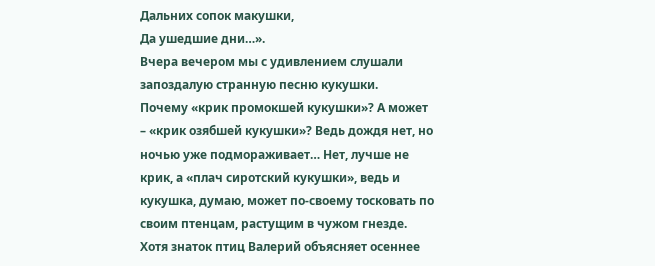Дальних сопок макушки,
Да ушедшие дни…».
Вчера вечером мы с удивлением слушали запоздалую странную песню кукушки.
Почему «крик промокшей кукушки»? А может – «крик озябшей кукушки»? Ведь дождя нет, но ночью уже подмораживает… Нет, лучше не крик, а «плач сиротский кукушки», ведь и кукушка, думаю, может по-своему тосковать по своим птенцам, растущим в чужом гнезде. Хотя знаток птиц Валерий объясняет осеннее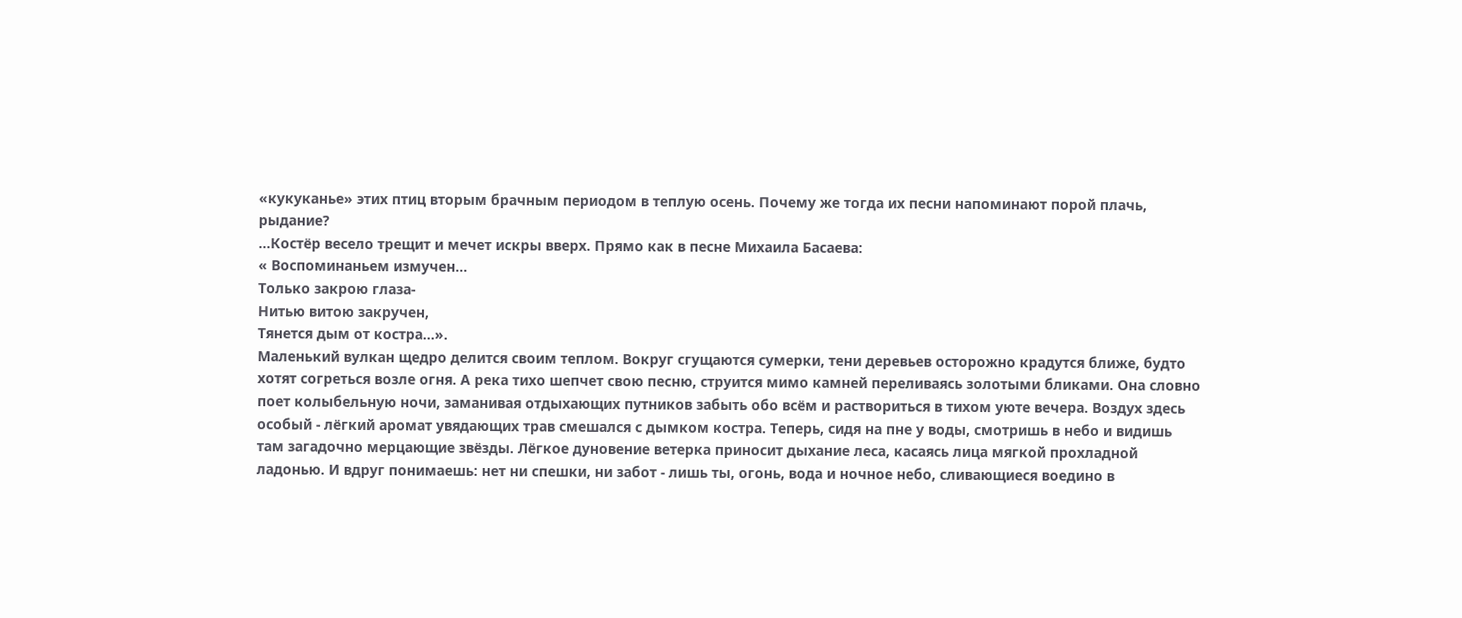«кукуканье» этих птиц вторым брачным периодом в теплую осень. Почему же тогда их песни напоминают порой плачь, рыдание?
…Костёр весело трещит и мечет искры вверх. Прямо как в песне Михаила Басаева:
« Воспоминаньем измучен…
Только закрою глаза-
Нитью витою закручен,
Тянется дым от костра…».
Маленький вулкан щедро делится своим теплом. Вокруг сгущаются сумерки, тени деревьев осторожно крадутся ближе, будто хотят согреться возле огня. А река тихо шепчет свою песню, струится мимо камней переливаясь золотыми бликами. Она словно поет колыбельную ночи, заманивая отдыхающих путников забыть обо всём и раствориться в тихом уюте вечера. Воздух здесь особый - лёгкий аромат увядающих трав смешался с дымком костра. Теперь, сидя на пне у воды, смотришь в небо и видишь там загадочно мерцающие звёзды. Лёгкое дуновение ветерка приносит дыхание леса, касаясь лица мягкой прохладной ладонью. И вдруг понимаешь: нет ни спешки, ни забот - лишь ты, огонь, вода и ночное небо, сливающиеся воедино в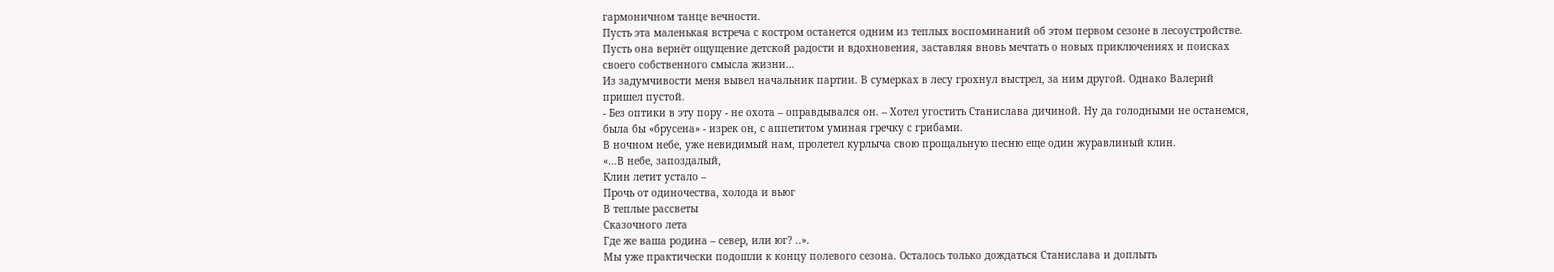гармоничном танце вечности.
Пусть эта маленькая встреча с костром останется одним из теплых воспоминаний об этом первом сезоне в лесоустройстве. Пусть она вернёт ощущение детской радости и вдохновения, заставляя вновь мечтать о новых приключениях и поисках своего собственного смысла жизни…
Из задумчивости меня вывел начальник партии. В сумерках в лесу грохнул выстрел, за ним другой. Однако Валерий пришел пустой.
- Без оптики в эту пору - не охота – оправдывался он. – Хотел угостить Станислава дичиной. Ну да голодными не останемся, была бы «брусена» - изрек он, с аппетитом уминая гречку с грибами.
В ночном небе, уже невидимый нам, пролетел курлыча свою прощальную песню еще один журавлиный клин.
«…В небе, запоздалый,
Клин летит устало –
Прочь от одиночества, холода и вьюг
В теплые рассветы
Сказочного лета
Где же ваша родина – север, или юг? ..».
Мы уже практически подошли к концу полевого сезона. Осталось только дождаться Станислава и доплыть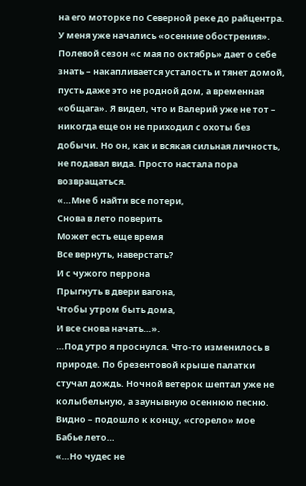на его моторке по Северной реке до райцентра. У меня уже начались «осенние обострения». Полевой сезон «с мая по октябрь» дает о себе знать – накапливается усталость и тянет домой, пусть даже это не родной дом, а временная «общага». Я видел, что и Валерий уже не тот – никогда еще он не приходил с охоты без добычи. Но он, как и всякая сильная личность, не подавал вида. Просто настала пора возвращаться.
«…Мне б найти все потери,
Снова в лето поверить
Может есть еще время
Все вернуть, наверстать?
И с чужого перрона
Прыгнуть в двери вагона,
Чтобы утром быть дома,
И все снова начать…».
…Под утро я проснулся. Что-то изменилось в природе. По брезентовой крыше палатки стучал дождь. Ночной ветерок шептал уже не колыбельную, а заунывную осеннюю песню. Видно – подошло к концу, «сгорело» мое Бабье лето…
«…Но чудес не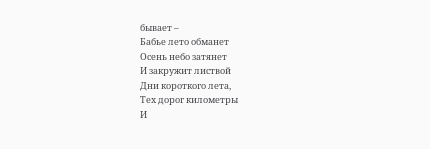бывает –
Бабье лето обманет
Осень небо затянет
И закружит листвой
Дни короткого лета,
Тех дорог километры
И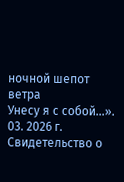ночной шепот ветра
Унесу я с собой…».
03. 2026 г.
Свидетельство о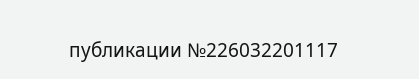публикации №226032201117